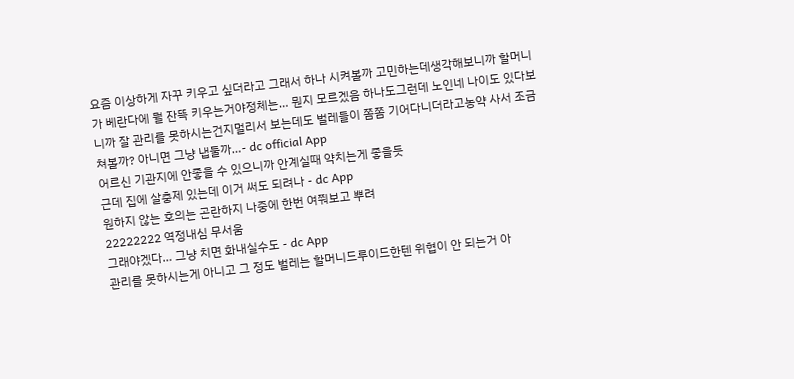요즘 이상하게 자꾸 키우고 싶더라고 그래서 하나 시켜볼까 고민하는데생각해보니까 할머니가 베란다에 뭘 잔뜩 키우는거야정체는… 뭔지 모르겠음 하나도그런데 노인네 나이도 있다보니까 잘 관리를 못하시는건지멀리서 보는데도 벌레들이 쫌쫌 기어다니더라고농약 사서 조금 쳐볼까? 아니면 그냥 냅둘까…- dc official App
어르신 기관지에 안좋을 수 있으니까 안계실때 약치는게 좋을듯
근데 집에 살충제 있는데 이거 써도 되려나 - dc App
원하지 않는 호의는 곤란하지 나중에 한번 여쭤보고 뿌려
22222222 역정내심 무서움
그래야겠다… 그냥 치면 화내실수도 - dc App
관리를 못하시는게 아니고 그 정도 벌레는 할머니드루이드한텐 위협이 안 되는거 아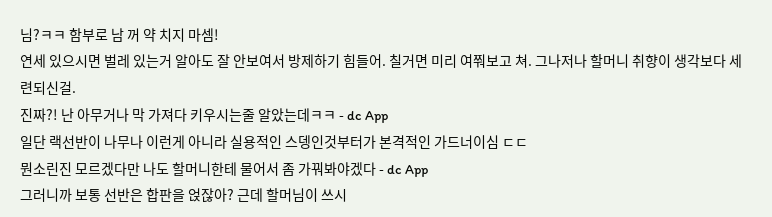님?ㅋㅋ 함부로 남 꺼 약 치지 마셈!
연세 있으시면 벌레 있는거 알아도 잘 안보여서 방제하기 힘들어. 칠거면 미리 여쭤보고 쳐. 그나저나 할머니 취향이 생각보다 세련되신걸.
진짜?! 난 아무거나 막 가져다 키우시는줄 알았는데ㅋㅋ - dc App
일단 랙선반이 나무나 이런게 아니라 실용적인 스뎅인것부터가 본격적인 가드너이심 ㄷㄷ
뭔소린진 모르겠다만 나도 할머니한테 물어서 좀 가꿔봐야겠다 - dc App
그러니까 보통 선반은 합판을 얹잖아? 근데 할머님이 쓰시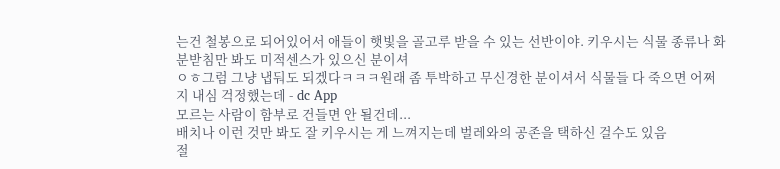는건 철봉으로 되어있어서 애들이 햇빛을 골고루 받을 수 있는 선반이야. 키우시는 식물 종류나 화분받침만 봐도 미적센스가 있으신 분이셔
ㅇㅎ그럼 그냥 냅둬도 되겠다ㅋㅋㅋ원래 좀 투박하고 무신경한 분이셔서 식물들 다 죽으면 어쩌지 내심 걱정했는데 - dc App
모르는 사람이 함부로 건들면 안 될건데...
배치나 이런 것만 봐도 잘 키우시는 게 느껴지는데 벌레와의 공존을 택하신 걸수도 있음
절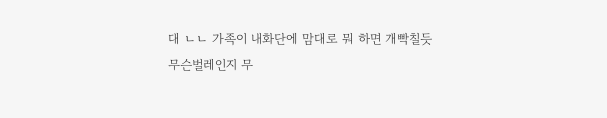대 ㄴㄴ 가족이 내화단에 맘대로 뭐 하면 개빡칠듯
무슨벌레인지 무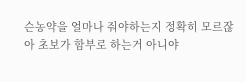슨농약을 얼마나 줘야하는지 정확히 모르잖아 초보가 함부로 하는거 아니야